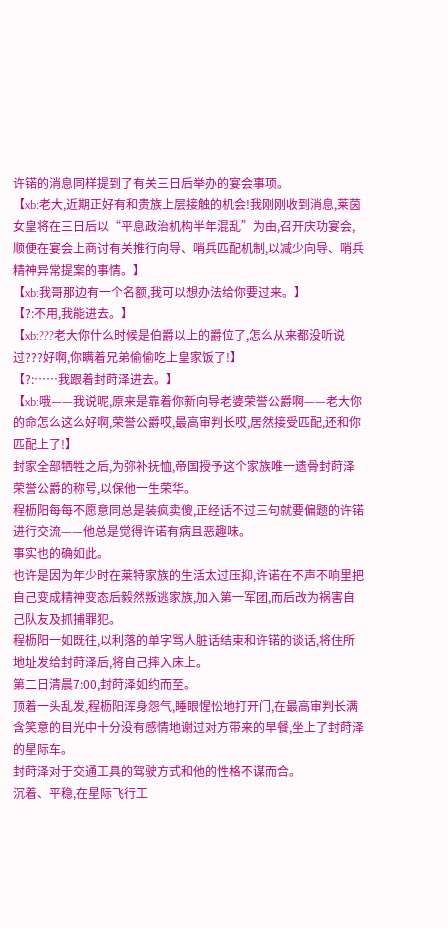许锘的消息同样提到了有关三日后举办的宴会事项。
【xb:老大,近期正好有和贵族上层接触的机会!我刚刚收到消息,莱茵女皇将在三日后以“平息政治机构半年混乱”为由,召开庆功宴会,顺便在宴会上商讨有关推行向导、哨兵匹配机制,以减少向导、哨兵精神异常提案的事情。】
【xb:我哥那边有一个名额,我可以想办法给你要过来。】
【?:不用,我能进去。】
【xb:???老大你什么时候是伯爵以上的爵位了,怎么从来都没听说过???好啊,你瞒着兄弟偷偷吃上皇家饭了!】
【?:……我跟着封莳泽进去。】
【xb:哦——我说呢,原来是靠着你新向导老婆荣誉公爵啊——老大你的命怎么这么好啊,荣誉公爵哎,最高审判长哎,居然接受匹配,还和你匹配上了!】
封家全部牺牲之后,为弥补抚恤,帝国授予这个家族唯一遗骨封莳泽荣誉公爵的称号,以保他一生荣华。
程枥阳每每不愿意同总是装疯卖傻,正经话不过三句就要偏题的许锘进行交流——他总是觉得许诺有病且恶趣味。
事实也的确如此。
也许是因为年少时在莱特家族的生活太过压抑,许诺在不声不响里把自己变成精神变态后毅然叛逃家族,加入第一军团,而后改为祸害自己队友及抓捕罪犯。
程枥阳一如既往,以利落的单字骂人脏话结束和许锘的谈话,将住所地址发给封莳泽后,将自己摔入床上。
第二日清晨7:00,封莳泽如约而至。
顶着一头乱发,程枥阳浑身怨气,睡眼惺忪地打开门,在最高审判长满含笑意的目光中十分没有感情地谢过对方带来的早餐,坐上了封莳泽的星际车。
封莳泽对于交通工具的驾驶方式和他的性格不谋而合。
沉着、平稳,在星际飞行工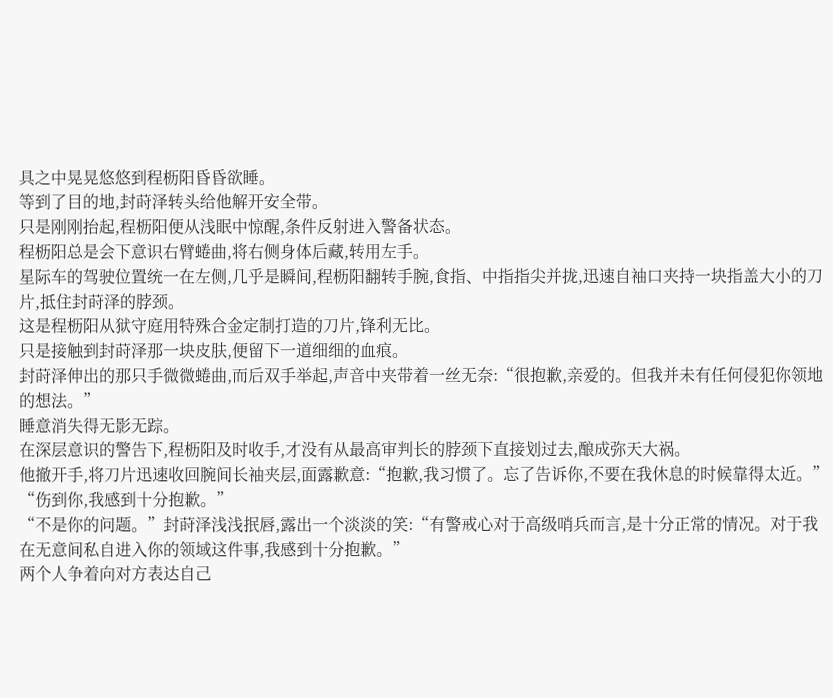具之中晃晃悠悠到程枥阳昏昏欲睡。
等到了目的地,封莳泽转头给他解开安全带。
只是刚刚抬起,程枥阳便从浅眠中惊醒,条件反射进入警备状态。
程枥阳总是会下意识右臂蜷曲,将右侧身体后藏,转用左手。
星际车的驾驶位置统一在左侧,几乎是瞬间,程枥阳翻转手腕,食指、中指指尖并拢,迅速自袖口夹持一块指盖大小的刀片,抵住封莳泽的脖颈。
这是程枥阳从狱守庭用特殊合金定制打造的刀片,锋利无比。
只是接触到封莳泽那一块皮肤,便留下一道细细的血痕。
封莳泽伸出的那只手微微蜷曲,而后双手举起,声音中夹带着一丝无奈:“很抱歉,亲爱的。但我并未有任何侵犯你领地的想法。”
睡意消失得无影无踪。
在深层意识的警告下,程枥阳及时收手,才没有从最高审判长的脖颈下直接划过去,酿成弥天大祸。
他撤开手,将刀片迅速收回腕间长袖夹层,面露歉意:“抱歉,我习惯了。忘了告诉你,不要在我休息的时候靠得太近。”
“伤到你,我感到十分抱歉。”
“不是你的问题。”封莳泽浅浅抿唇,露出一个淡淡的笑:“有警戒心对于高级哨兵而言,是十分正常的情况。对于我在无意间私自进入你的领域这件事,我感到十分抱歉。”
两个人争着向对方表达自己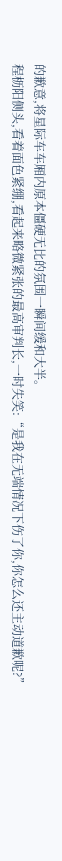的歉意,将星际车车厢内原本僵硬无比的氛围一瞬间缓和大半。
程枥阳侧头,看着面色紧绷,看起来略微紧张的最高审判长,一时失笑:“是我在无端情况下伤了你,你怎么还主动道歉呢?”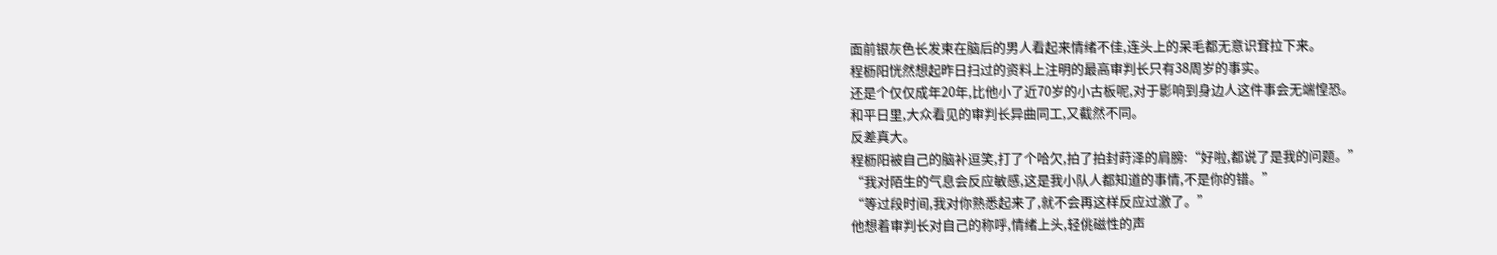面前银灰色长发束在脑后的男人看起来情绪不佳,连头上的呆毛都无意识耷拉下来。
程枥阳恍然想起昨日扫过的资料上注明的最高审判长只有38周岁的事实。
还是个仅仅成年20年,比他小了近70岁的小古板呢,对于影响到身边人这件事会无端惶恐。
和平日里,大众看见的审判长异曲同工,又截然不同。
反差真大。
程枥阳被自己的脑补逗笑,打了个哈欠,拍了拍封莳泽的肩膀:“好啦,都说了是我的问题。”
“我对陌生的气息会反应敏感,这是我小队人都知道的事情,不是你的错。”
“等过段时间,我对你熟悉起来了,就不会再这样反应过激了。”
他想着审判长对自己的称呼,情绪上头,轻佻磁性的声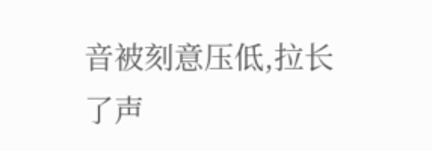音被刻意压低,拉长了声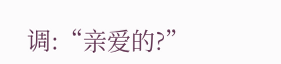调:“亲爱的?”